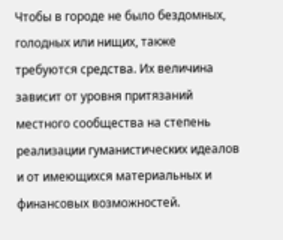Чтобы в городе не было бездомных, голодных или нищих, также требуются средства. Их величина зависит от уровня притязаний местного сообщества на степень реализации гуманистических идеалов и от имеющихся материальных и финансовых возможностей.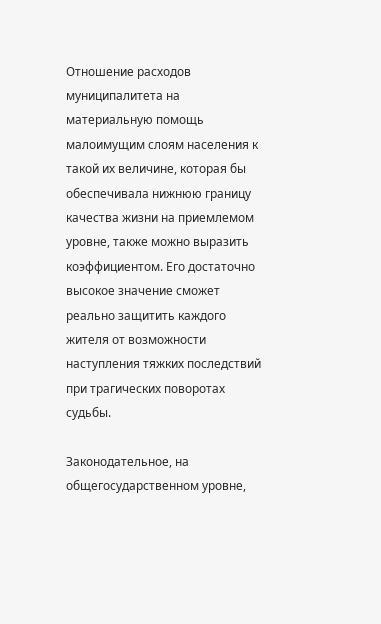Отношение расходов муниципалитета на материальную помощь малоимущим слоям населения к такой их величине, которая бы обеспечивала нижнюю границу качества жизни на приемлемом уровне, также можно выразить коэффициентом. Его достаточно высокое значение сможет реально защитить каждого жителя от возможности наступления тяжких последствий при трагических поворотах судьбы.

Законодательное, на общегосударственном уровне,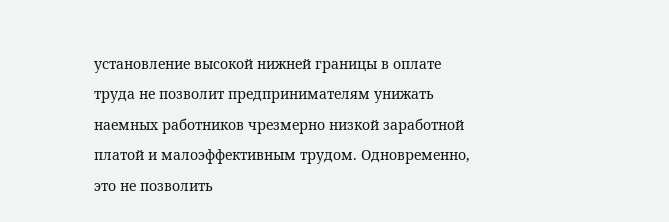установление высокой нижней границы в оплате труда не позволит предпринимателям унижать наемных работников чрезмерно низкой заработной платой и малоэффективным трудом. Одновременно, это не позволить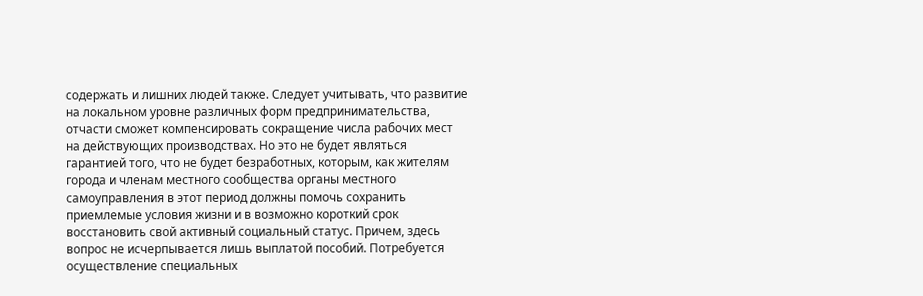содержать и лишних людей также. Следует учитывать, что развитие на локальном уровне различных форм предпринимательства, отчасти сможет компенсировать сокращение числа рабочих мест на действующих производствах. Но это не будет являться гарантией того, что не будет безработных, которым, как жителям города и членам местного сообщества органы местного самоуправления в этот период должны помочь сохранить приемлемые условия жизни и в возможно короткий срок восстановить свой активный социальный статус. Причем, здесь вопрос не исчерпывается лишь выплатой пособий. Потребуется осуществление специальных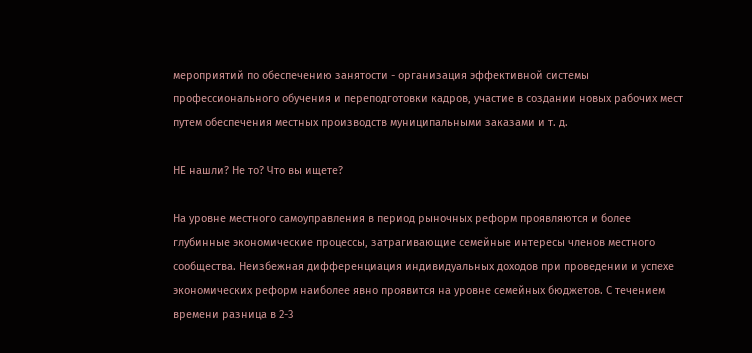мероприятий по обеспечению занятости - организация эффективной системы профессионального обучения и переподготовки кадров, участие в создании новых рабочих мест путем обеспечения местных производств муниципальными заказами и т. д.

НЕ нашли? Не то? Что вы ищете?

На уровне местного самоуправления в период рыночных реформ проявляются и более глубинные экономические процессы, затрагивающие семейные интересы членов местного сообщества. Неизбежная дифференциация индивидуальных доходов при проведении и успехе экономических реформ наиболее явно проявится на уровне семейных бюджетов. С течением времени разница в 2-3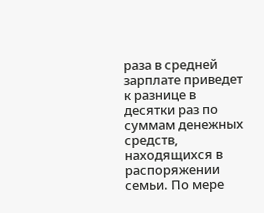раза в средней зарплате приведет к разнице в десятки раз по суммам денежных средств, находящихся в распоряжении семьи. По мере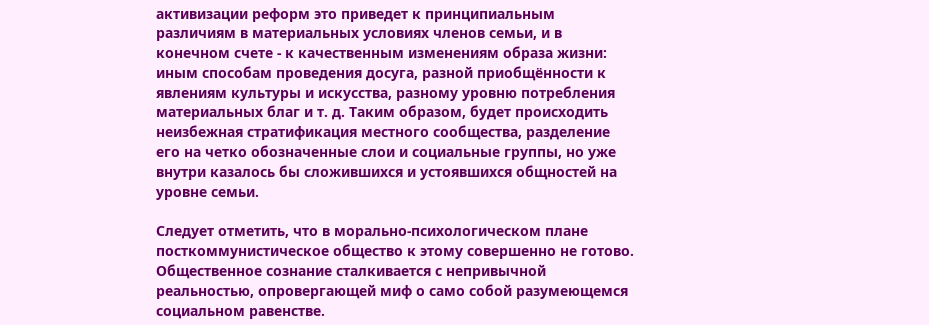активизации реформ это приведет к принципиальным различиям в материальных условиях членов семьи, и в конечном счете - к качественным изменениям образа жизни: иным способам проведения досуга, разной приобщённости к явлениям культуры и искусства, разному уровню потребления материальных благ и т. д. Таким образом, будет происходить неизбежная стратификация местного сообщества, разделение его на четко обозначенные слои и социальные группы, но уже внутри казалось бы сложившихся и устоявшихся общностей на уровне семьи.

Следует отметить, что в морально-психологическом плане посткоммунистическое общество к этому совершенно не готово. Общественное сознание сталкивается с непривычной реальностью, опровергающей миф о само собой разумеющемся социальном равенстве.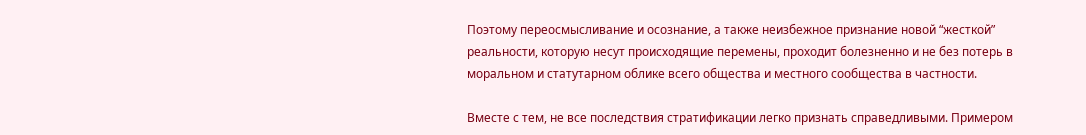Поэтому переосмысливание и осознание, а также неизбежное признание новой “жесткой” реальности, которую несут происходящие перемены, проходит болезненно и не без потерь в моральном и статутарном облике всего общества и местного сообщества в частности.

Вместе с тем, не все последствия стратификации легко признать справедливыми. Примером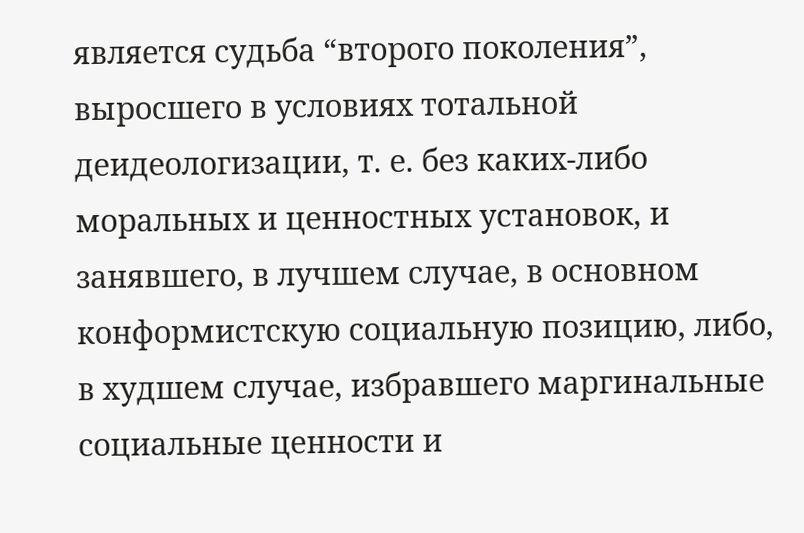является судьба “второго поколения”, выросшего в условиях тотальной деидеологизации, т. е. без каких-либо моральных и ценностных установок, и занявшего, в лучшем случае, в основном конформистскую социальную позицию, либо, в худшем случае, избравшего маргинальные социальные ценности и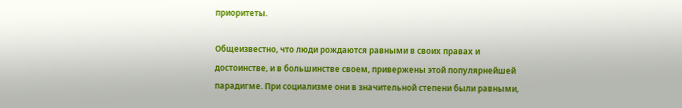приоритеты.

Общеизвестно, что люди рождаются равными в своих правах и достоинстве, и в большинстве своем, привержены этой популярнейшей парадигме. При социализме они в значительной степени были равными,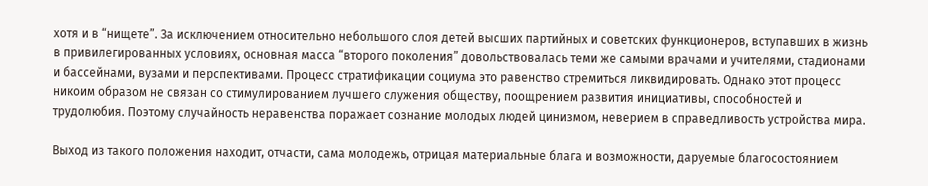хотя и в “нищете”. За исключением относительно небольшого слоя детей высших партийных и советских функционеров, вступавших в жизнь в привилегированных условиях, основная масса “второго поколения” довольствовалась теми же самыми врачами и учителями, стадионами и бассейнами, вузами и перспективами. Процесс стратификации социума это равенство стремиться ликвидировать. Однако этот процесс никоим образом не связан со стимулированием лучшего служения обществу, поощрением развития инициативы, способностей и трудолюбия. Поэтому случайность неравенства поражает сознание молодых людей цинизмом, неверием в справедливость устройства мира.

Выход из такого положения находит, отчасти, сама молодежь, отрицая материальные блага и возможности, даруемые благосостоянием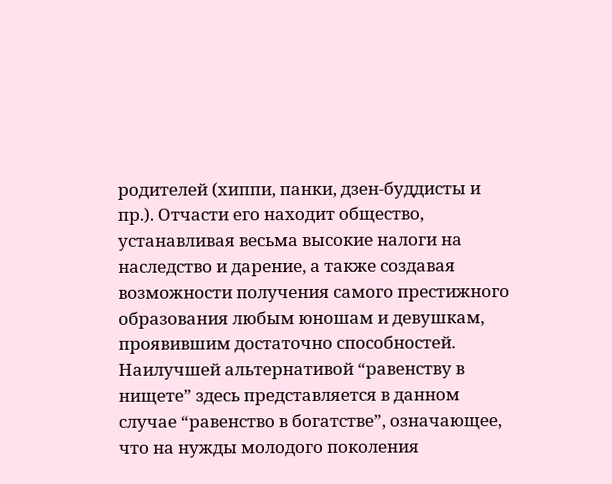родителей (хиппи, панки, дзен-буддисты и пр.). Отчасти его находит общество, устанавливая весьма высокие налоги на наследство и дарение, а также создавая возможности получения самого престижного образования любым юношам и девушкам, проявившим достаточно способностей. Наилучшей альтернативой “равенству в нищете” здесь представляется в данном случае “равенство в богатстве”, означающее, что на нужды молодого поколения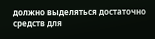должно выделяться достаточно средств для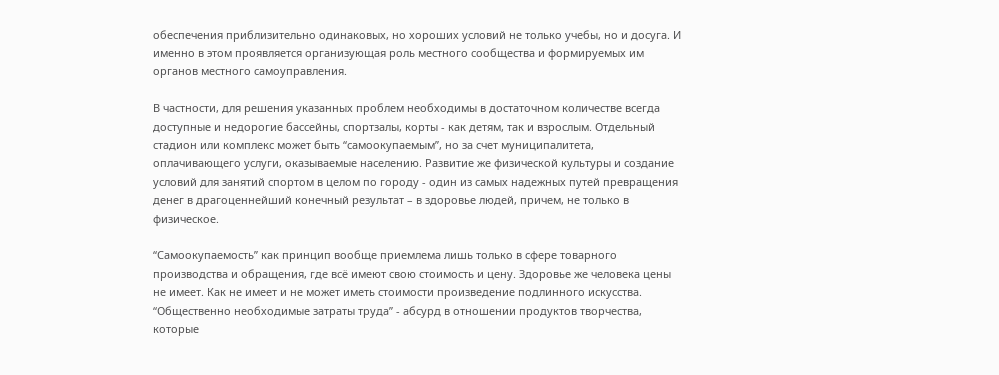обеспечения приблизительно одинаковых, но хороших условий не только учебы, но и досуга. И именно в этом проявляется организующая роль местного сообщества и формируемых им органов местного самоуправления.

В частности, для решения указанных проблем необходимы в достаточном количестве всегда доступные и недорогие бассейны, спортзалы, корты - как детям, так и взрослым. Отдельный стадион или комплекс может быть “самоокупаемым”, но за счет муниципалитета, оплачивающего услуги, оказываемые населению. Развитие же физической культуры и создание условий для занятий спортом в целом по городу - один из самых надежных путей превращения денег в драгоценнейший конечный результат – в здоровье людей, причем, не только в физическое.

“Самоокупаемость” как принцип вообще приемлема лишь только в сфере товарного производства и обращения, где всё имеют свою стоимость и цену. Здоровье же человека цены не имеет. Как не имеет и не может иметь стоимости произведение подлинного искусства. “Общественно необходимые затраты труда” - абсурд в отношении продуктов творчества, которые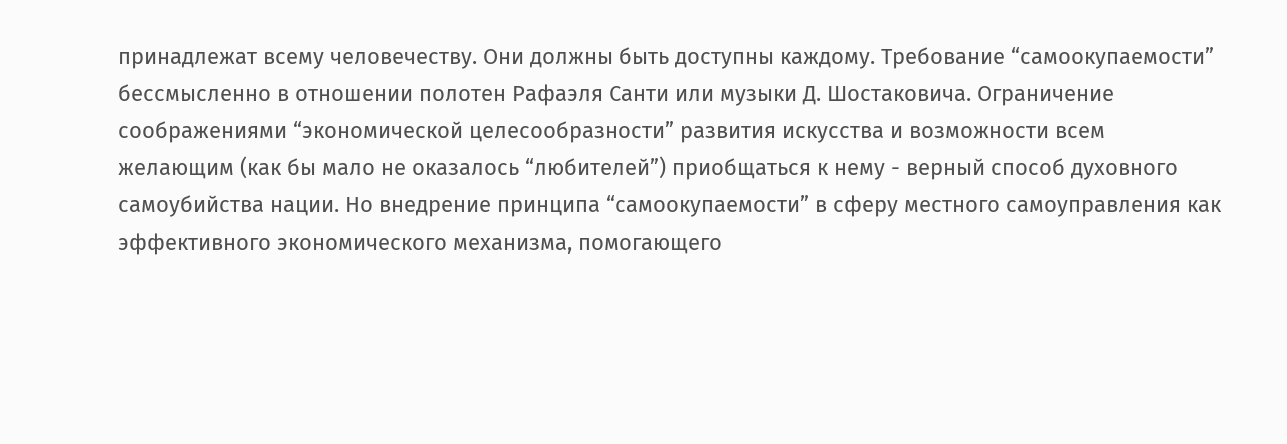принадлежат всему человечеству. Они должны быть доступны каждому. Требование “самоокупаемости” бессмысленно в отношении полотен Рафаэля Санти или музыки Д. Шостаковича. Ограничение соображениями “экономической целесообразности” развития искусства и возможности всем желающим (как бы мало не оказалось “любителей”) приобщаться к нему - верный способ духовного самоубийства нации. Но внедрение принципа “самоокупаемости” в сферу местного самоуправления как эффективного экономического механизма, помогающего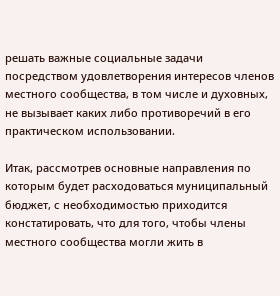решать важные социальные задачи посредством удовлетворения интересов членов местного сообщества, в том числе и духовных, не вызывает каких либо противоречий в его практическом использовании.

Итак, рассмотрев основные направления по которым будет расходоваться муниципальный бюджет, с необходимостью приходится констатировать, что для того, чтобы члены местного сообщества могли жить в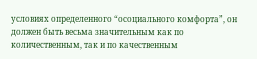условиях определенного “осоциального комфорта”, он должен быть весьма значительным как по количественным, так и по качественным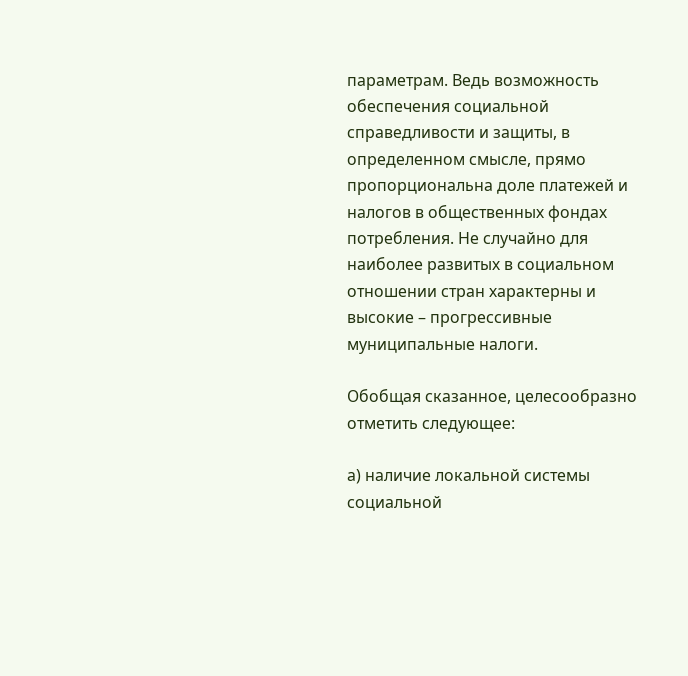параметрам. Ведь возможность обеспечения социальной справедливости и защиты, в определенном смысле, прямо пропорциональна доле платежей и налогов в общественных фондах потребления. Не случайно для наиболее развитых в социальном отношении стран характерны и высокие – прогрессивные муниципальные налоги.

Обобщая сказанное, целесообразно отметить следующее:

а) наличие локальной системы социальной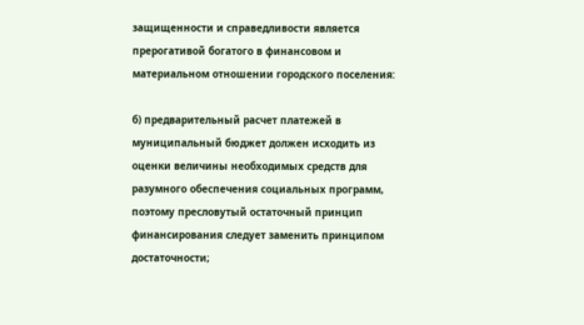защищенности и справедливости является прерогативой богатого в финансовом и материальном отношении городского поселения:

б) предварительный расчет платежей в муниципальный бюджет должен исходить из оценки величины необходимых средств для разумного обеспечения социальных программ, поэтому пресловутый остаточный принцип финансирования следует заменить принципом достаточности;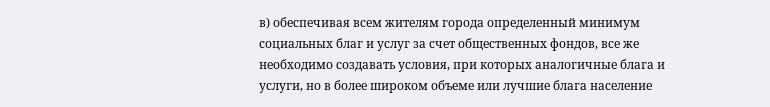в) обеспечивая всем жителям города определенный минимум социальных благ и услуг за счет общественных фондов, все же необходимо создавать условия, при которых аналогичные блага и услуги, но в более широком объеме или лучшие блага население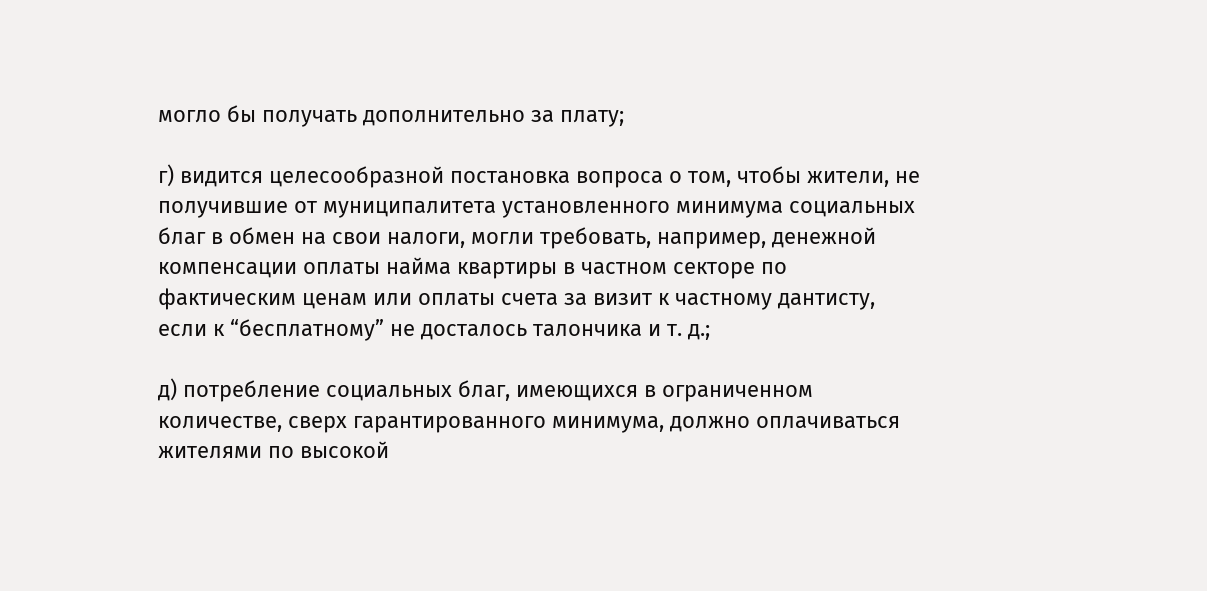могло бы получать дополнительно за плату;

г) видится целесообразной постановка вопроса о том, чтобы жители, не получившие от муниципалитета установленного минимума социальных благ в обмен на свои налоги, могли требовать, например, денежной компенсации оплаты найма квартиры в частном секторе по фактическим ценам или оплаты счета за визит к частному дантисту, если к “бесплатному” не досталось талончика и т. д.;

д) потребление социальных благ, имеющихся в ограниченном количестве, сверх гарантированного минимума, должно оплачиваться жителями по высокой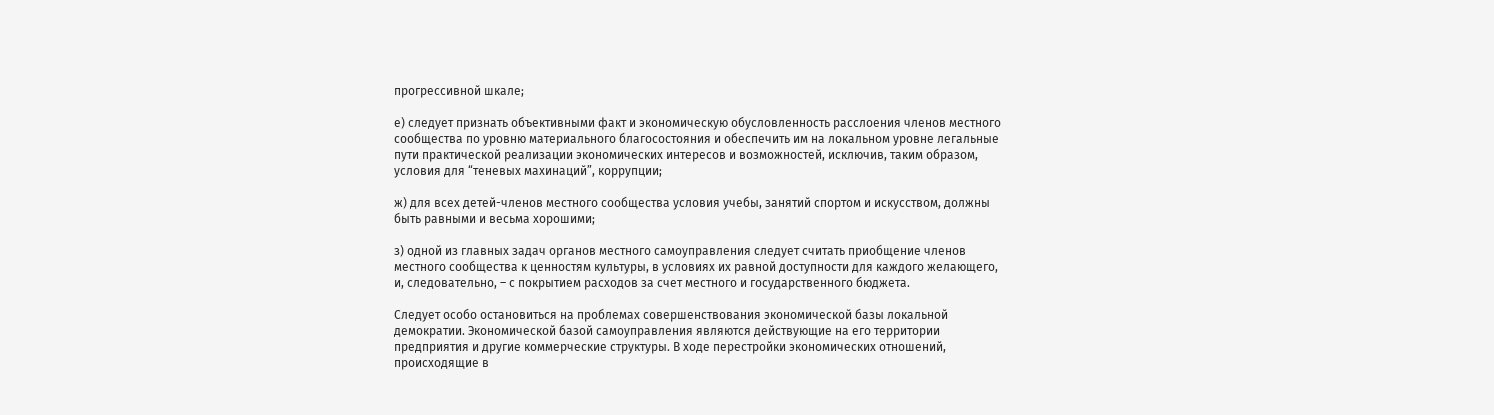прогрессивной шкале;

е) следует признать объективными факт и экономическую обусловленность расслоения членов местного сообщества по уровню материального благосостояния и обеспечить им на локальном уровне легальные пути практической реализации экономических интересов и возможностей, исключив, таким образом, условия для “теневых махинаций”, коррупции;

ж) для всех детей-членов местного сообщества условия учебы, занятий спортом и искусством, должны быть равными и весьма хорошими;

з) одной из главных задач органов местного самоуправления следует считать приобщение членов местного сообщества к ценностям культуры, в условиях их равной доступности для каждого желающего, и, следовательно, – с покрытием расходов за счет местного и государственного бюджета.

Следует особо остановиться на проблемах совершенствования экономической базы локальной демократии. Экономической базой самоуправления являются действующие на его территории предприятия и другие коммерческие структуры. В ходе перестройки экономических отношений, происходящие в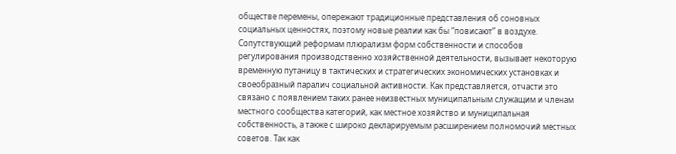обществе перемены, опережают традиционные представления об соновных социальных ценностях, поэтому новые реалии как бы “повисают” в воздухе. Сопутствующий реформам плюрализм форм собственности и способов регулирования производственно хозяйственной деятельности, вызывает некоторую временную путаницу в тактических и стратегических экономических установках и своеобразный паралич социальной активности. Как представляется, отчасти это связано с появлением таких ранее неизвестных муниципальным служащим и членам местного сообщества категорий, как местное хозяйство и муниципальная собственность, а также с широко декларируемым расширением полномочий местных советов. Так как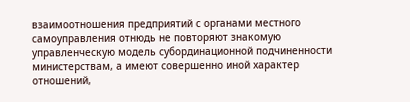взаимоотношения предприятий с органами местного самоуправления отнюдь не повторяют знакомую управленческую модель субординационной подчиненности министерствам, а имеют совершенно иной характер отношений,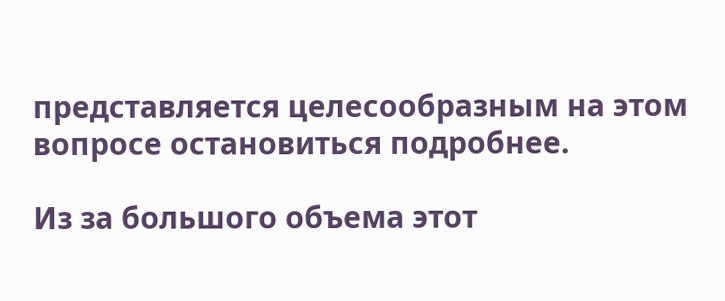представляется целесообразным на этом вопросе остановиться подробнее.

Из за большого объема этот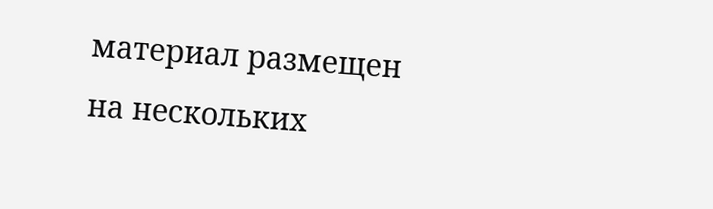материал размещен на нескольких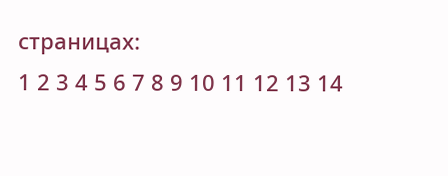страницах:
1 2 3 4 5 6 7 8 9 10 11 12 13 14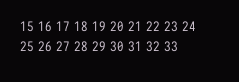15 16 17 18 19 20 21 22 23 24 25 26 27 28 29 30 31 32 33